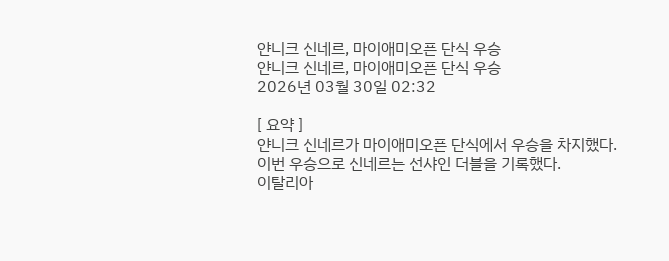얀니크 신네르, 마이애미오픈 단식 우승
얀니크 신네르, 마이애미오픈 단식 우승
2026년 03월 30일 02:32

[ 요약 ]
얀니크 신네르가 마이애미오픈 단식에서 우승을 차지했다.
이번 우승으로 신네르는 선샤인 더블을 기록했다.
이탈리아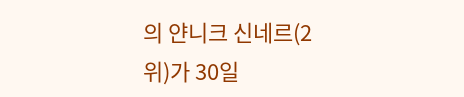의 얀니크 신네르(2위)가 30일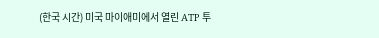(한국 시간) 미국 마이애미에서 열린 ATP 투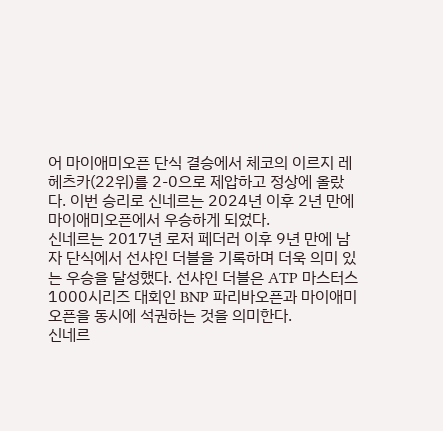어 마이애미오픈 단식 결승에서 체코의 이르지 레헤츠카(22위)를 2-0으로 제압하고 정상에 올랐다. 이번 승리로 신네르는 2024년 이후 2년 만에 마이애미오픈에서 우승하게 되었다.
신네르는 2017년 로저 페더러 이후 9년 만에 남자 단식에서 선샤인 더블을 기록하며 더욱 의미 있는 우승을 달성했다. 선샤인 더블은 ATP 마스터스 1000시리즈 대회인 BNP 파리바오픈과 마이애미오픈을 동시에 석권하는 것을 의미한다.
신네르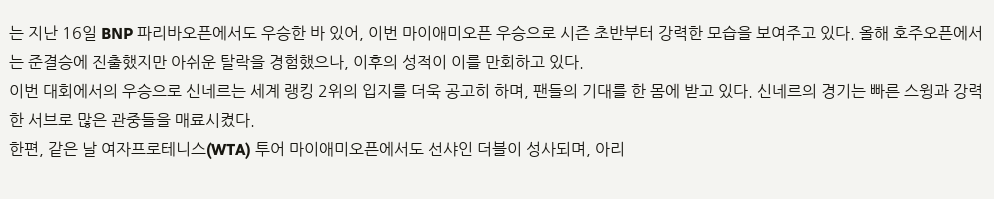는 지난 16일 BNP 파리바오픈에서도 우승한 바 있어, 이번 마이애미오픈 우승으로 시즌 초반부터 강력한 모습을 보여주고 있다. 올해 호주오픈에서는 준결승에 진출했지만 아쉬운 탈락을 경험했으나, 이후의 성적이 이를 만회하고 있다.
이번 대회에서의 우승으로 신네르는 세계 랭킹 2위의 입지를 더욱 공고히 하며, 팬들의 기대를 한 몸에 받고 있다. 신네르의 경기는 빠른 스윙과 강력한 서브로 많은 관중들을 매료시켰다.
한편, 같은 날 여자프로테니스(WTA) 투어 마이애미오픈에서도 선샤인 더블이 성사되며, 아리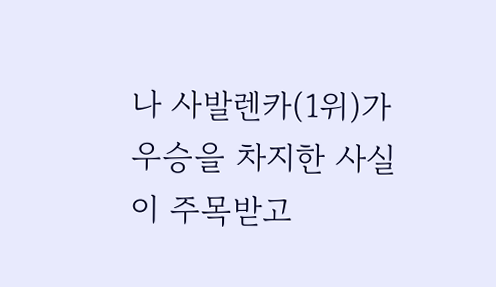나 사발렌카(1위)가 우승을 차지한 사실이 주목받고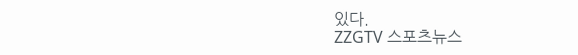있다.
ZZGTV 스포츠뉴스